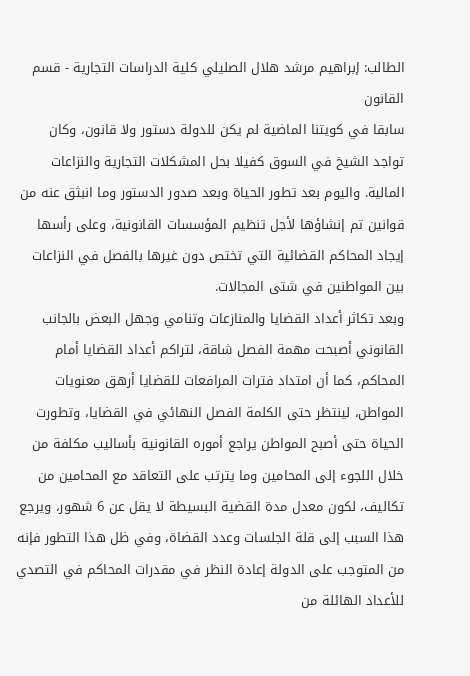الطالب: إبراهيم مرشد هلال الصليلي كلية الدراسات التجارية - قسم القانون
سابقا في كويتنا الماضية لم يكن للدولة دستور ولا قانون، وكان تواجد الشيخ في السوق كفيلا بحل المشكلات التجارية والنزاعات المالية. واليوم بعد تطور الحياة وبعد صدور الدستور وما انبثق عنه من قوانين تم إنشاؤها لأجل تنظيم المؤسسات القانونية، وعلى رأسها إيجاد المحاكم القضائية التي تختص دون غيرها بالفصل في النزاعات بين المواطنين في شتى المجالات.
وبعد تكاثر أعداد القضايا والمنازعات وتنامي وجهل البعض بالجانب القانوني أصبحت مهمة الفصل شاقة، لتراكم أعداد القضايا أمام المحاكم، كما أن امتداد فترات المرافعات للقضايا أرهق معنويات المواطن، لينتظر حتى الكلمة الفصل النهائي في القضايا، وتطورت الحياة حتى أصبح المواطن يراجع أموره القانونية بأساليب مكلفة من خلال اللجوء إلى المحامين وما يترتب على التعاقد مع المحامين من تكاليف، لكون معدل مدة القضية البسيطة لا يقل عن 6 شهور، ويرجع هذا السبب إلى قلة الجلسات وعدد القضاة، وفي ظل هذا التطور فإنه من المتوجب على الدولة إعادة النظر في مقدرات المحاكم في التصدي للأعداد الهائلة من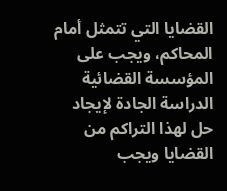القضايا التي تتمثل أمام المحاكم، ويجب على المؤسسة القضائية الدراسة الجادة لإيجاد حل لهذا التراكم من القضايا ويجب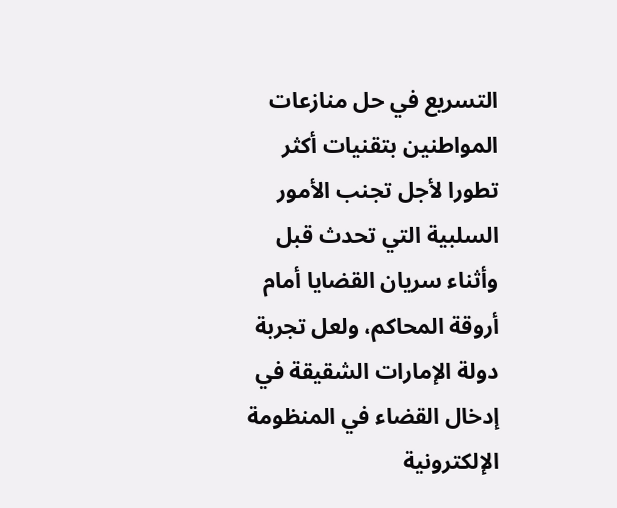التسريع في حل منازعات المواطنين بتقنيات أكثر تطورا لأجل تجنب الأمور السلبية التي تحدث قبل وأثناء سريان القضايا أمام أروقة المحاكم، ولعل تجربة دولة الإمارات الشقيقة في إدخال القضاء في المنظومة الإلكترونية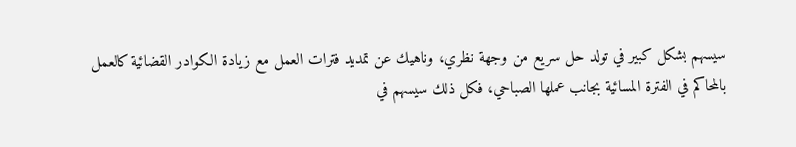سيسهم بشكل كبير في تولد حل سريع من وجهة نظري، وناهيك عن تمديد فترات العمل مع زيادة الكوادر القضائية كالعمل بالمحاكم في الفترة المسائية بجانب عملها الصباحي، فكل ذلك سيسهم في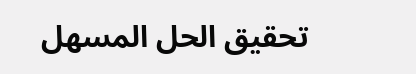تحقيق الحل المسهل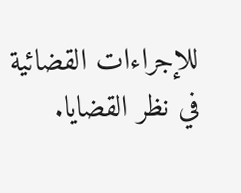للإجراءات القضائية في نظر القضايا.